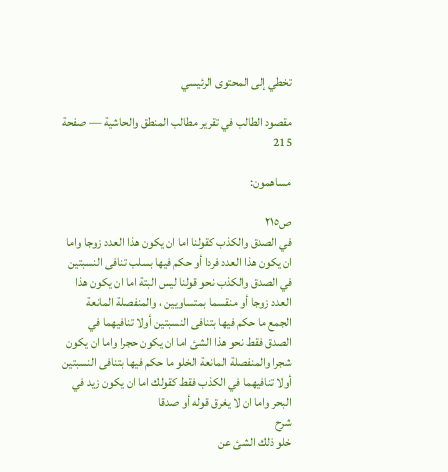تخطي إلى المحتوى الرئيسي

مقصود الطالب في تقرير مطالب المنطق والحاشية — صفحة 215

مساهمون:

ص٢١٥
في الصدق والكذب كقولنا اما ان يكون هذا العدد زوجا واما ان يكون هذا العدد فردا أو حكم فيها بسلب تنافى النسبتين في الصدق والكذب نحو قولنا ليس البتة اما ان يكون هذا العدد زوجا أو منقسما بمتساويين ، والمنفصلة المانعة الجمع ما حكم فيها بتنافى النسبتين أولا تنافيهما في الصدق فقط نحو هذا الشئ اما ان يكون حجرا واما ان يكون شجرا والمنفصلة المانعة الخلو ما حكم فيها بتنافى النسبتين أولا تنافيهما في الكذب فقط كقولك اما ان يكون زيد في البحر واما ان لا يغرق قوله أو صدقا
شرح
خلو ذلك الشئ عن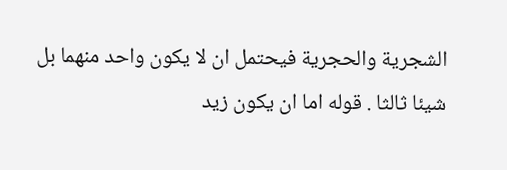الشجرية والحجرية فيحتمل ان لا يكون واحد منهما بل شيئا ثالثا . قوله اما ان يكون زيد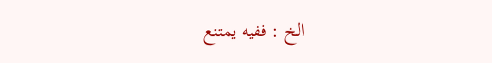الخ : ففيه يمتنع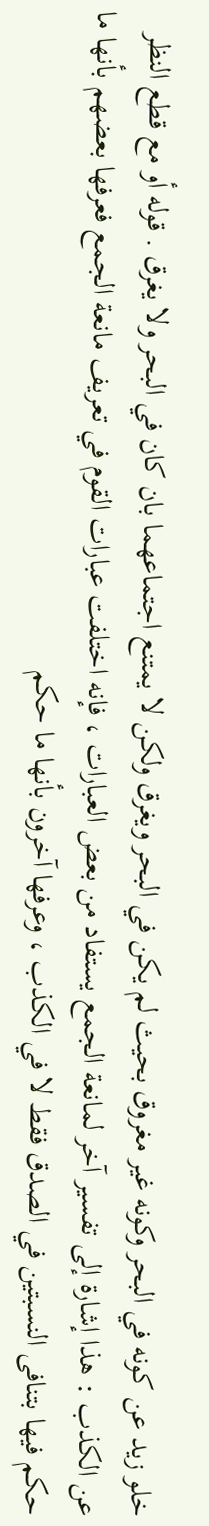خلو زيد عن كونه في البحر وكونه غير مغروق بحيث لم يكن في البحر ويغرق ولكن لا يمتنع اجتماعهما بان كان في البحر ولا يغرق . قوله أو مع قطع النظر عن الكذب : هذا إشارة إلى تفسير آخر لمانعة الجمع يستفاد من بعض العبارات ، فإنه اختلفت عبارات القوم في تعريف مانعة الجمع فعرفها بعضهم بأنها ما حكم فيها بتنافى النسبتين في الصدق فقط لا في الكذب ، وعرفها آخرون بأنها ما حكم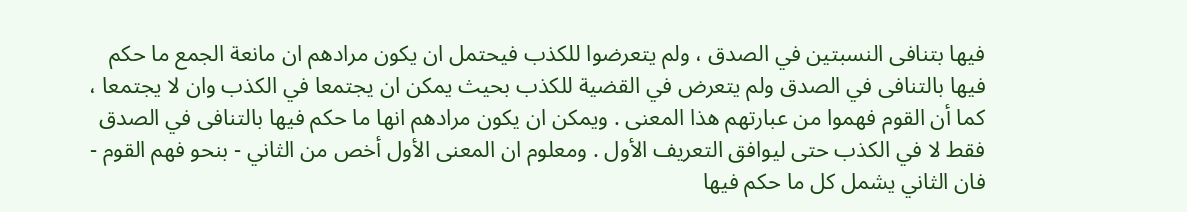فيها بتنافى النسبتين في الصدق ، ولم يتعرضوا للكذب فيحتمل ان يكون مرادهم ان مانعة الجمع ما حكم فيها بالتنافى في الصدق ولم يتعرض في القضية للكذب بحيث يمكن ان يجتمعا في الكذب وان لا يجتمعا ، كما أن القوم فهموا من عبارتهم هذا المعنى . ويمكن ان يكون مرادهم انها ما حكم فيها بالتنافى في الصدق فقط لا في الكذب حتى ليوافق التعريف الأول . ومعلوم ان المعنى الأول أخص من الثاني - بنحو فهم القوم - فان الثاني يشمل كل ما حكم فيها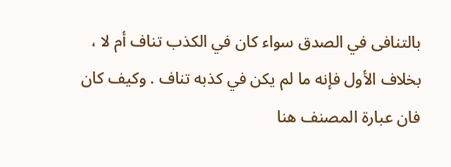بالتنافى في الصدق سواء كان في الكذب تناف أم لا ، بخلاف الأول فإنه ما لم يكن في كذبه تناف . وكيف كان فان عبارة المصنف هنا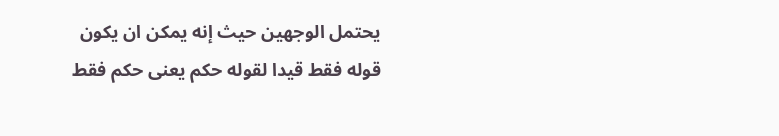يحتمل الوجهين حيث إنه يمكن ان يكون قوله فقط قيدا لقوله حكم يعنى حكم فقط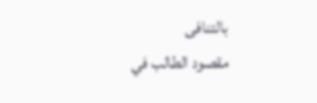بالتنافى
مقصود الطالب في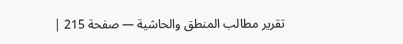تقرير مطالب المنطق والحاشية — صفحة 215 |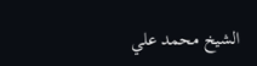الشيخ محمد علي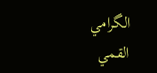الگرامي القمي